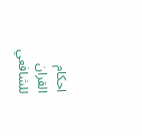احكام القران للشافعي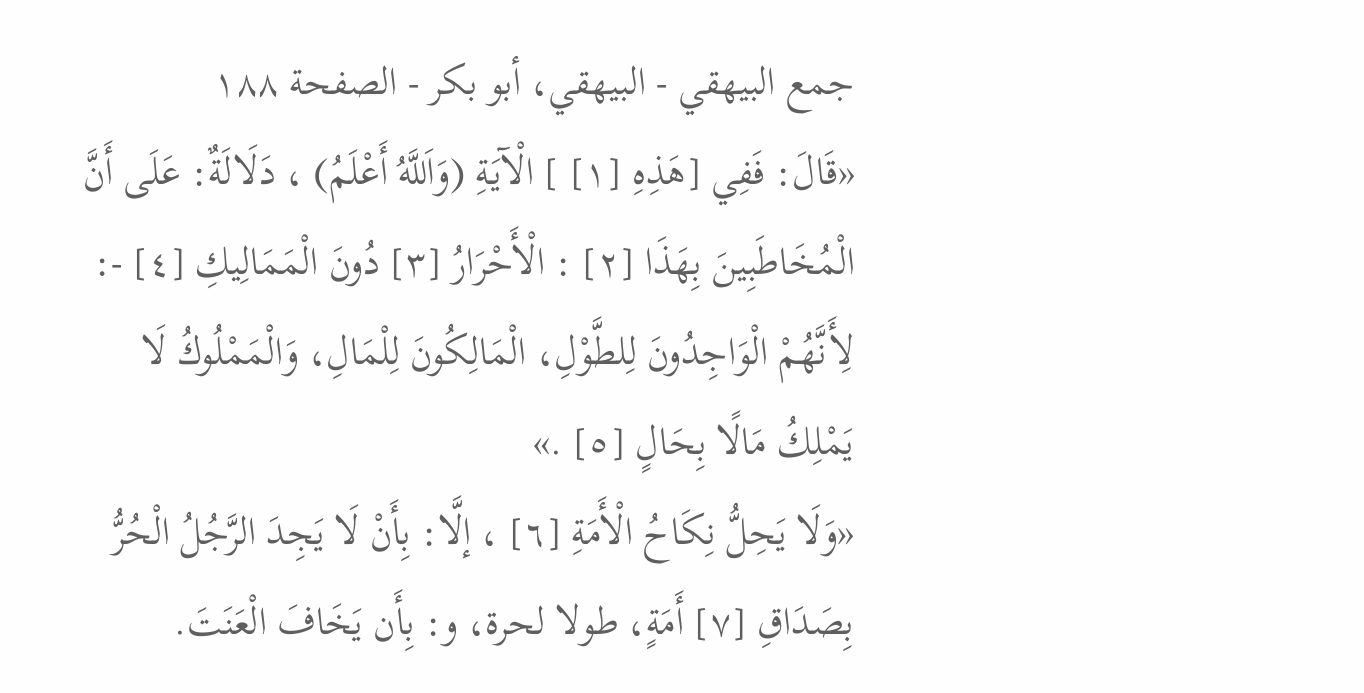جمع البيهقي - البيهقي، أبو بكر - الصفحة ١٨٨
«قَالَ: فَفِي [هَذِهِ [١] ] الْآيَةِ (وَاَللَّهُ أَعْلَمُ) ، دَلَالَةٌ: عَلَى أَنَّ الْمُخَاطَبِينَ بِهَذَا [٢] : الْأَحْرَارُ [٣] دُونَ الْمَمَالِيكِ [٤] -: لِأَنَّهُمْ الْوَاجِدُونَ لِلطَّوْلِ، الْمَالِكُونَ لِلْمَالِ، وَالْمَمْلُوكُ لَا يَمْلِكُ مَالًا بِحَالٍ [٥] .»
«وَلَا يَحِلُّ نِكَاحُ الْأَمَةِ [٦] ، إلَّا: بِأَنْ لَا يَجِدَ الرَّجُلُ الْحُرُّ بِصَدَاقِ [٧] أَمَةٍ، طولا لحرة، و: بِأَن يَخَافَ الْعَنَتَ.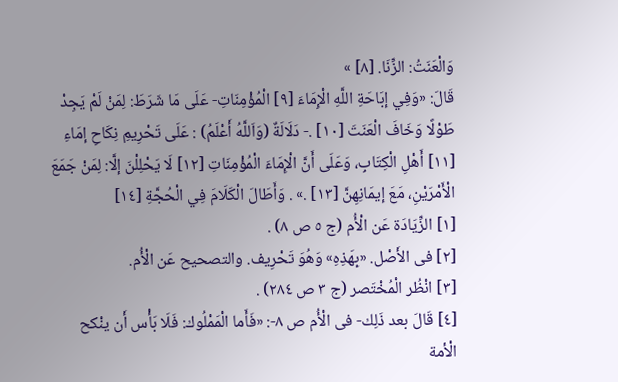وَالْعَنَتُ: الزِّنَا. [٨] »
قَالَ: «وَفِي إبَاحَةِ اللَّهِ الْإِمَاءَ [٩] الْمُؤْمِنَاتِ- عَلَى مَا شَرَطَ: لِمَنْ لَمْ يَجِدْ طَوْلًا وَخَافَ الْعَنَتَ [١٠] .- دَلَالَةٌ (وَاَللَّهُ أَعْلَمُ) : عَلَى تَحْرِيمِ نِكَاحِ إمَاءِ [١١] أَهْلِ الْكِتَابِ، وَعَلَى أَنَّ الْإِمَاءَ الْمُؤْمِنَاتِ [١٢] لَا يَحْلِلْنَ إلَّا: لِمَنْ جَمَعَ الْأَمْرَيْنِ، مَعَ إيمَانِهِنَّ [١٣] .» . وَأَطَالَ الْكَلَامَ فِي الْحُجَّةِ [١٤]
[١] الزِّيَادَة عَن الْأُم (ج ٥ ص ٨) .
[٢] فى الأَصْل. «بِهَذِهِ» وَهُوَ تَحْرِيف. والتصحيح عَن الْأُم.
[٣] انْظُر الْمُخْتَصر (ج ٣ ص ٢٨٤) .
[٤] قَالَ بعد ذَلِك- فى الْأُم ص ٨-: «فَأَما الْمَمْلُوك: فَلَا بَأْس أَن ينْكح الْأمة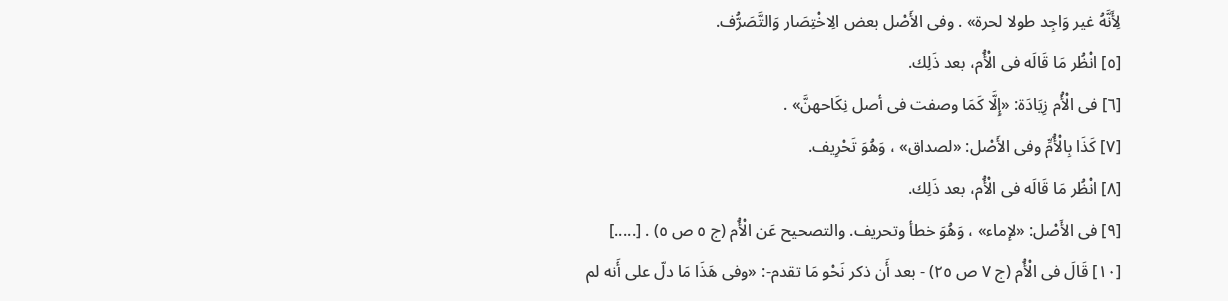لِأَنَّهُ غير وَاجِد طولا لحرة» . وفى الأَصْل بعض الِاخْتِصَار وَالتَّصَرُّف.
[٥] انْظُر مَا قَالَه فى الْأُم، بعد ذَلِك.
[٦] فى الْأُم زِيَادَة: «إِلَّا كَمَا وصفت فى أصل نِكَاحهنَّ» .
[٧] كَذَا بِالْأُمِّ وفى الأَصْل: «لصداق» ، وَهُوَ تَحْرِيف.
[٨] انْظُر مَا قَالَه فى الْأُم، بعد ذَلِك.
[٩] فى الأَصْل: «لإماء» ، وَهُوَ خطأ وتحريف. والتصحيح عَن الْأُم (ج ٥ ص ٥) . [.....]
[١٠] قَالَ فى الْأُم (ج ٧ ص ٢٥) - بعد أَن ذكر نَحْو مَا تقدم-: «وفى هَذَا مَا دلّ على أَنه لم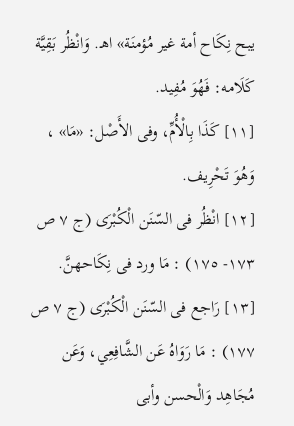يبح نِكَاح أمة غير مُؤمنَة» اهـ. وَانْظُر بَقِيَّة كَلَامه: فَهُوَ مُفِيد.
[١١] كَذَا بِالْأُمِّ، وفى الأَصْل: «مَا» ، وَهُوَ تَحْرِيف.
[١٢] انْظُر فى السّنَن الْكُبْرَى (ج ٧ ص ١٧٣- ١٧٥) : مَا ورد فى نِكَاحهنَّ.
[١٣] رَاجع فى السّنَن الْكُبْرَى (ج ٧ ص ١٧٧) : مَا رَوَاهُ عَن الشَّافِعِي، وَعَن مُجَاهِد وَالْحسن وأبى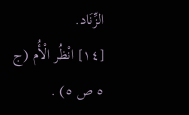الزِّنَاد.
[١٤] انْظُر الْأُم (ج ٥ ص ٥) .